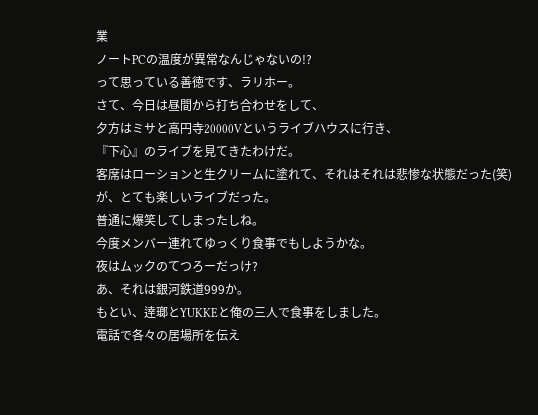業
ノートPCの温度が異常なんじゃないの!?
って思っている善徳です、ラリホー。
さて、今日は昼間から打ち合わせをして、
夕方はミサと高円寺20000Vというライブハウスに行き、
『下心』のライブを見てきたわけだ。
客席はローションと生クリームに塗れて、それはそれは悲惨な状態だった(笑)
が、とても楽しいライブだった。
普通に爆笑してしまったしね。
今度メンバー連れてゆっくり食事でもしようかな。
夜はムックのてつろーだっけ?
あ、それは銀河鉄道999か。
もとい、逹瑯とYUKKEと俺の三人で食事をしました。
電話で各々の居場所を伝え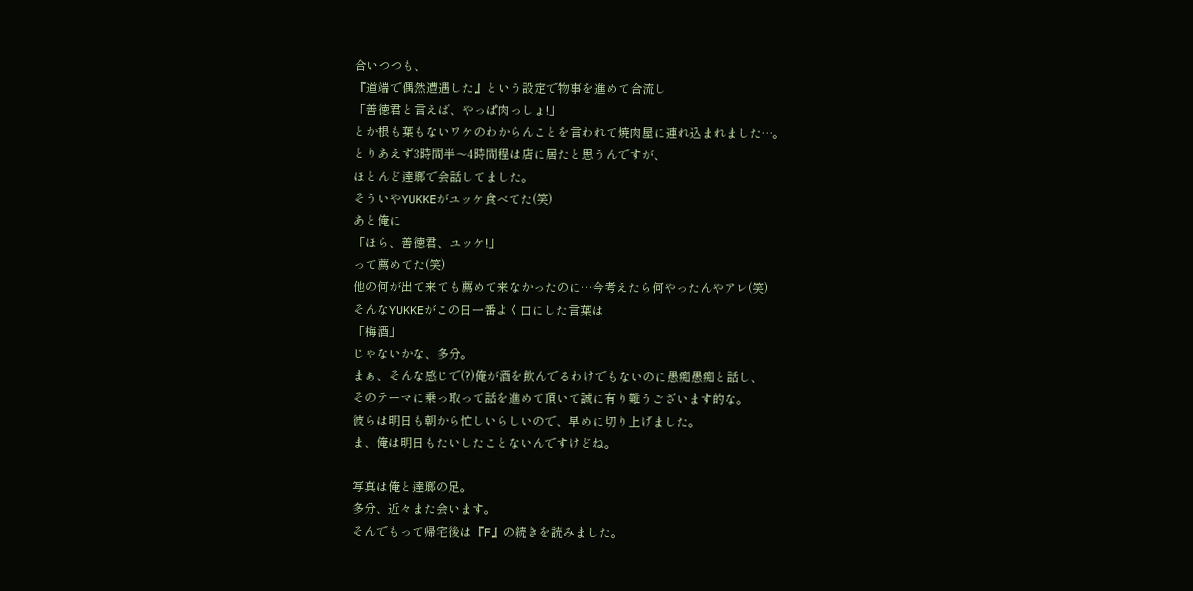合いつつも、
『道端で偶然遭遇した』という設定で物事を進めて合流し
「善徳君と言えば、やっぱ肉っしょ!」
とか根も葉もないワケのわからんことを言われて焼肉屋に連れ込まれました…。
とりあえず3時間半〜4時間程は店に居たと思うんですが、
ほとんど逹瑯で会話してました。
そういやYUKKEがユッケ食べてた(笑)
あと俺に
「ほら、善徳君、ユッケ!」
って薦めてた(笑)
他の何が出て来ても薦めて来なかったのに…今考えたら何やったんやアレ(笑)
そんなYUKKEがこの日一番よく口にした言葉は
「梅酒」
じゃないかな、多分。
まぁ、そんな感じで(?)俺が酒を飲んでるわけでもないのに愚痴愚痴と話し、
そのテーマに乗っ取って話を進めて頂いて誠に有り難うございます的な。
彼らは明日も朝から忙しいらしいので、早めに切り上げました。
ま、俺は明日もたいしたことないんですけどね。

写真は俺と逹瑯の足。
多分、近々また会います。
そんでもって帰宅後は『F』の続きを読みました。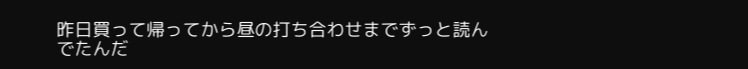昨日買って帰ってから昼の打ち合わせまでずっと読んでたんだ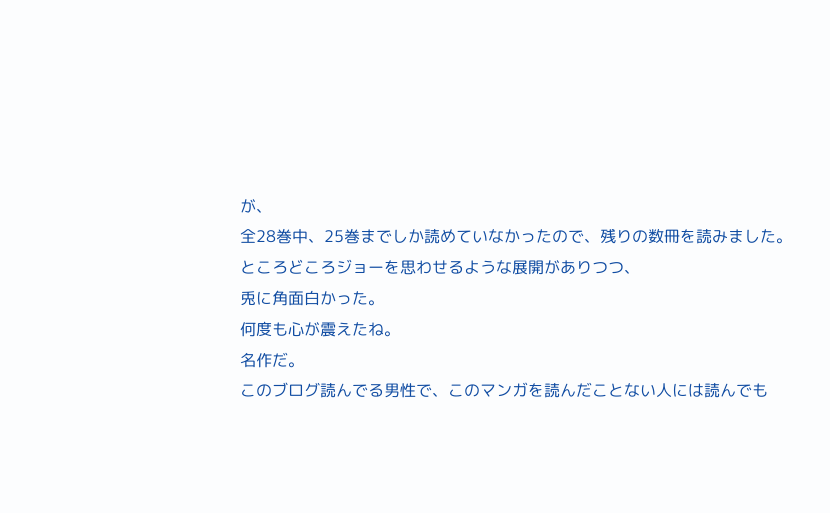が、
全28巻中、25巻までしか読めていなかったので、残りの数冊を読みました。
ところどころジョーを思わせるような展開がありつつ、
兎に角面白かった。
何度も心が震えたね。
名作だ。
このブログ読んでる男性で、このマンガを読んだことない人には読んでも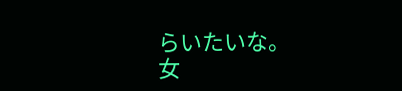らいたいな。
女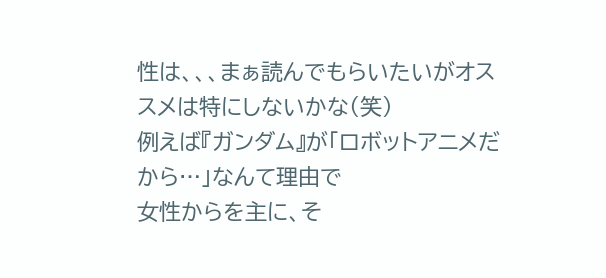性は、、、まぁ読んでもらいたいがオススメは特にしないかな(笑)
例えば『ガンダム』が「ロボットアニメだから…」なんて理由で
女性からを主に、そ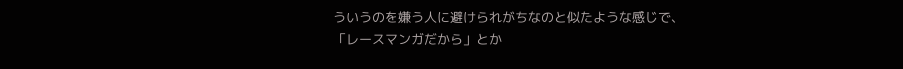ういうのを嫌う人に避けられがちなのと似たような感じで、
「レースマンガだから」とか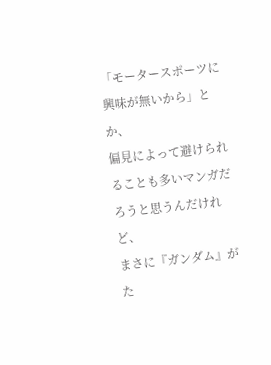「モータースポーツに興味が無いから」とか、
偏見によって避けられることも多いマンガだろうと思うんだけれど、
まさに『ガンダム』がた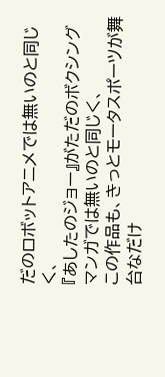だのロボットアニメでは無いのと同じく、
『あしたのジョー』がただのボクシングマンガでは無いのと同じく、
この作品も、きっとモータスポーツが舞台なだけ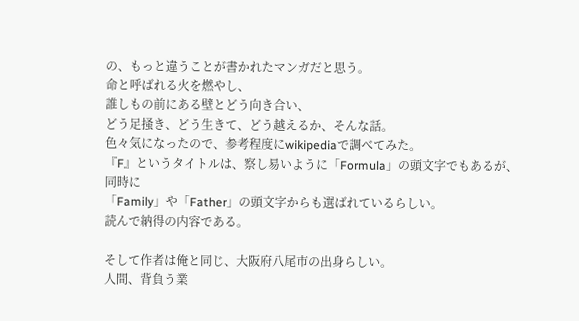の、もっと違うことが書かれたマンガだと思う。
命と呼ばれる火を燃やし、
誰しもの前にある壁とどう向き合い、
どう足掻き、どう生きて、どう越えるか、そんな話。
色々気になったので、参考程度にwikipediaで調べてみた。
『F』というタイトルは、察し易いように「Formula」の頭文字でもあるが、同時に
「Family」や「Father」の頭文字からも選ばれているらしい。
読んで納得の内容である。

そして作者は俺と同じ、大阪府八尾市の出身らしい。
人間、背負う業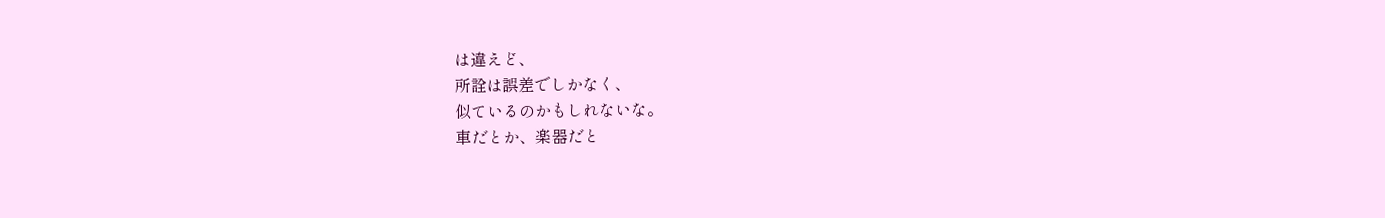は違えど、
所詮は誤差でしかなく、
似ているのかもしれないな。
車だとか、楽器だと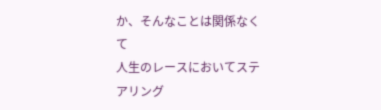か、そんなことは関係なくて
人生のレースにおいてステアリング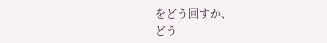をどう回すか、
どう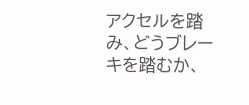アクセルを踏み、どうブレーキを踏むか、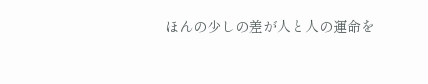ほんの少しの差が人と人の運命を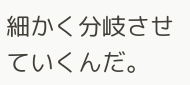細かく分岐させていくんだ。